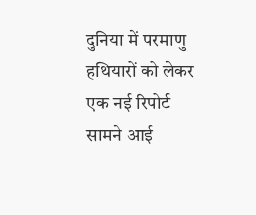दुनिया में परमाणु हथियारों को लेकर एक नई रिपोर्ट सामने आई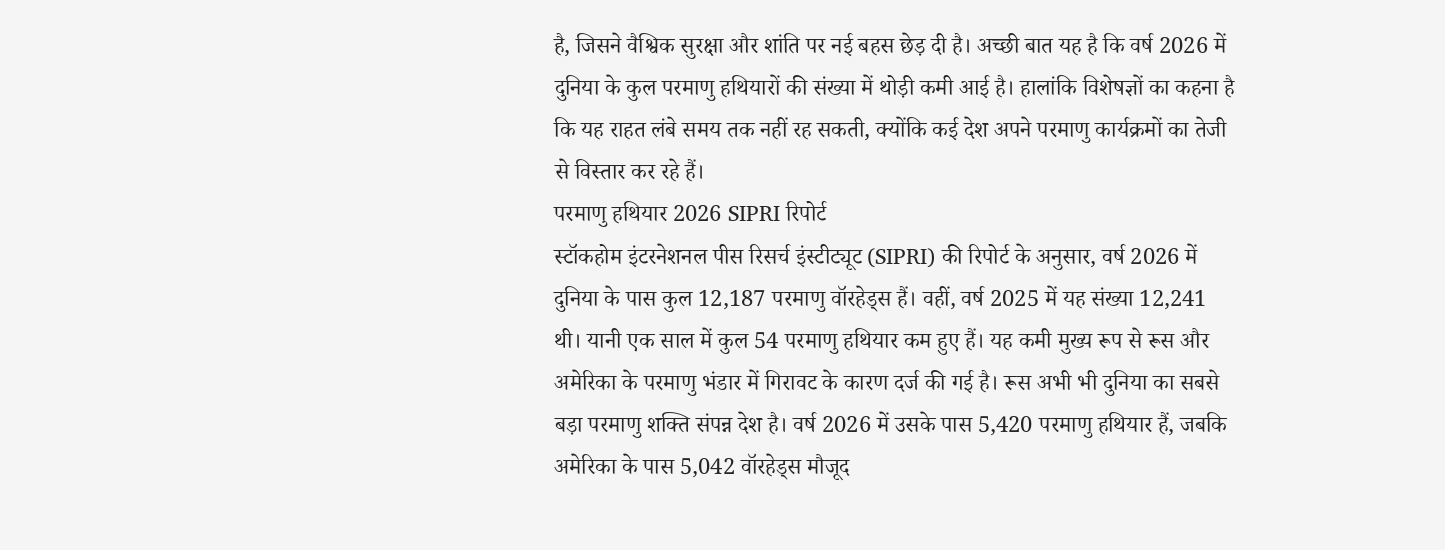है, जिसने वैश्विक सुरक्षा और शांति पर नई बहस छेड़ दी है। अच्छी बात यह है कि वर्ष 2026 में दुनिया के कुल परमाणु हथियारों की संख्या में थोड़ी कमी आई है। हालांकि विशेषज्ञों का कहना है कि यह राहत लंबे समय तक नहीं रह सकती, क्योंकि कई देश अपने परमाणु कार्यक्रमों का तेजी से विस्तार कर रहे हैं।
परमाणु हथियार 2026 SIPRI रिपोर्ट
स्टॉकहोम इंटरनेशनल पीस रिसर्च इंस्टीट्यूट (SIPRI) की रिपोर्ट के अनुसार, वर्ष 2026 में दुनिया के पास कुल 12,187 परमाणु वॉरहेड्स हैं। वहीं, वर्ष 2025 में यह संख्या 12,241 थी। यानी एक साल में कुल 54 परमाणु हथियार कम हुए हैं। यह कमी मुख्य रूप से रूस और अमेरिका के परमाणु भंडार में गिरावट के कारण दर्ज की गई है। रूस अभी भी दुनिया का सबसे बड़ा परमाणु शक्ति संपन्न देश है। वर्ष 2026 में उसके पास 5,420 परमाणु हथियार हैं, जबकि अमेरिका के पास 5,042 वॉरहेड्स मौजूद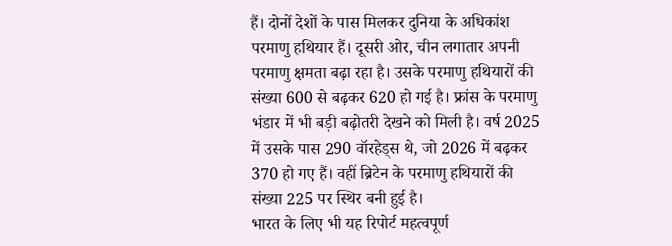हैं। दोनों देशों के पास मिलकर दुनिया के अधिकांश परमाणु हथियार हैं। दूसरी ओर, चीन लगातार अपनी परमाणु क्षमता बढ़ा रहा है। उसके परमाणु हथियारों की संख्या 600 से बढ़कर 620 हो गई है। फ्रांस के परमाणु भंडार में भी बड़ी बढ़ोतरी देखने को मिली है। वर्ष 2025 में उसके पास 290 वॉरहेड्स थे, जो 2026 में बढ़कर 370 हो गए हैं। वहीं ब्रिटेन के परमाणु हथियारों की संख्या 225 पर स्थिर बनी हुई है।
भारत के लिए भी यह रिपोर्ट महत्वपूर्ण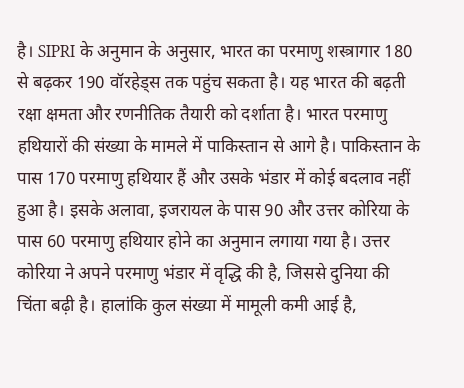है। SIPRI के अनुमान के अनुसार, भारत का परमाणु शस्त्रागार 180 से बढ़कर 190 वॉरहेड्स तक पहुंच सकता है। यह भारत की बढ़ती रक्षा क्षमता और रणनीतिक तैयारी को दर्शाता है। भारत परमाणु हथियारों की संख्या के मामले में पाकिस्तान से आगे है। पाकिस्तान के पास 170 परमाणु हथियार हैं और उसके भंडार में कोई बदलाव नहीं हुआ है। इसके अलावा, इजरायल के पास 90 और उत्तर कोरिया के पास 60 परमाणु हथियार होने का अनुमान लगाया गया है। उत्तर कोरिया ने अपने परमाणु भंडार में वृद्धि की है, जिससे दुनिया की चिंता बढ़ी है। हालांकि कुल संख्या में मामूली कमी आई है,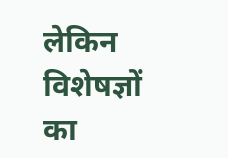लेकिन विशेषज्ञों का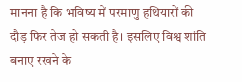मानना है कि भविष्य में परमाणु हथियारों की दौड़ फिर तेज हो सकती है। इसलिए विश्व शांति बनाए रखने के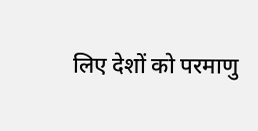लिए देशों को परमाणु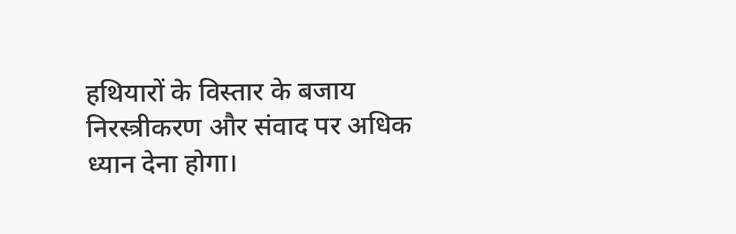हथियारों के विस्तार के बजाय निरस्त्रीकरण और संवाद पर अधिक ध्यान देना होगा।